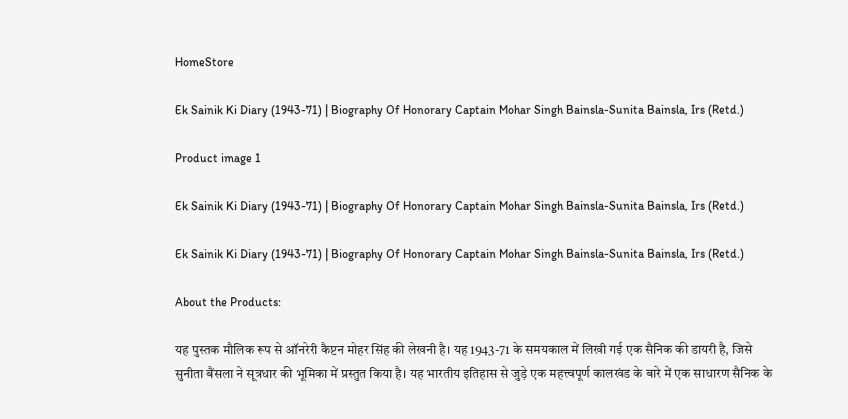HomeStore

Ek Sainik Ki Diary (1943-71) | Biography Of Honorary Captain Mohar Singh Bainsla-Sunita Bainsla, Irs (Retd.)

Product image 1

Ek Sainik Ki Diary (1943-71) | Biography Of Honorary Captain Mohar Singh Bainsla-Sunita Bainsla, Irs (Retd.)

Ek Sainik Ki Diary (1943-71) | Biography Of Honorary Captain Mohar Singh Bainsla-Sunita Bainsla, Irs (Retd.)

About the Products:

यह पुस्तक मौलिक रूप से ऑनरेरी कैप्टन मोहर सिंह की लेखनी है। यह 1943-71 के समयकाल में लिखी गई एक सैनिक की डायरी है, जिसे सुनीता बैंसला ने सूत्रधार की भूमिका में प्रस्तुत किया है। यह भारतीय इतिहास से जुड़े एक महत्त्वपूर्ण कालखंड के बारे में एक साधारण सैनिक के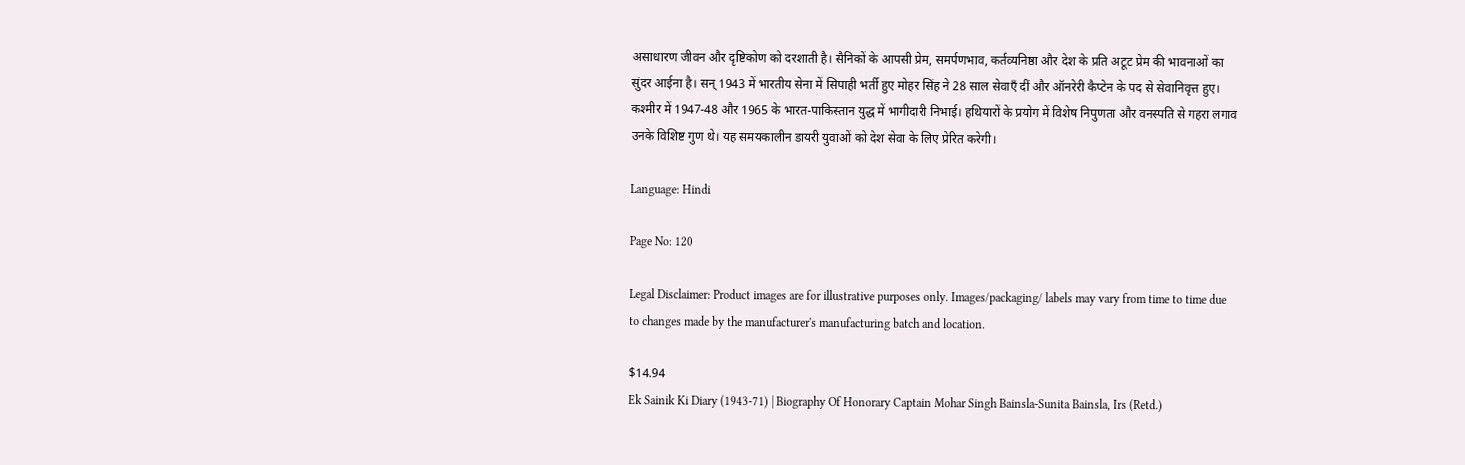असाधारण जीवन और दृष्टिकोण को दरशाती है। सैनिकों के आपसी प्रेम, समर्पणभाव, कर्तव्यनिष्ठा और देश के प्रति अटूट प्रेम की भावनाओं का सुंदर आईना है। सन् 1943 में भारतीय सेना में सिपाही भर्ती हुए मोहर सिंह ने 28 साल सेवाएँ दीं और ऑनरेरी कैप्टेन के पद से सेवानिवृत्त हुए। कश्मीर में 1947-48 और 1965 के भारत-पाकिस्तान युद्ध में भागीदारी निभाई। हथियारों के प्रयोग में विशेष निपुणता और वनस्पति से गहरा लगाव उनके विशिष्ट गुण थे। यह समयकालीन डायरी युवाओं को देश सेवा के लिए प्रेरित करेगी।

Language: Hindi

Page No: 120

Legal Disclaimer: Product images are for illustrative purposes only. Images/packaging/ labels may vary from time to time due to changes made by the manufacturer's manufacturing batch and location.

$14.94
Ek Sainik Ki Diary (1943-71) | Biography Of Honorary Captain Mohar Singh Bainsla-Sunita Bainsla, Irs (Retd.)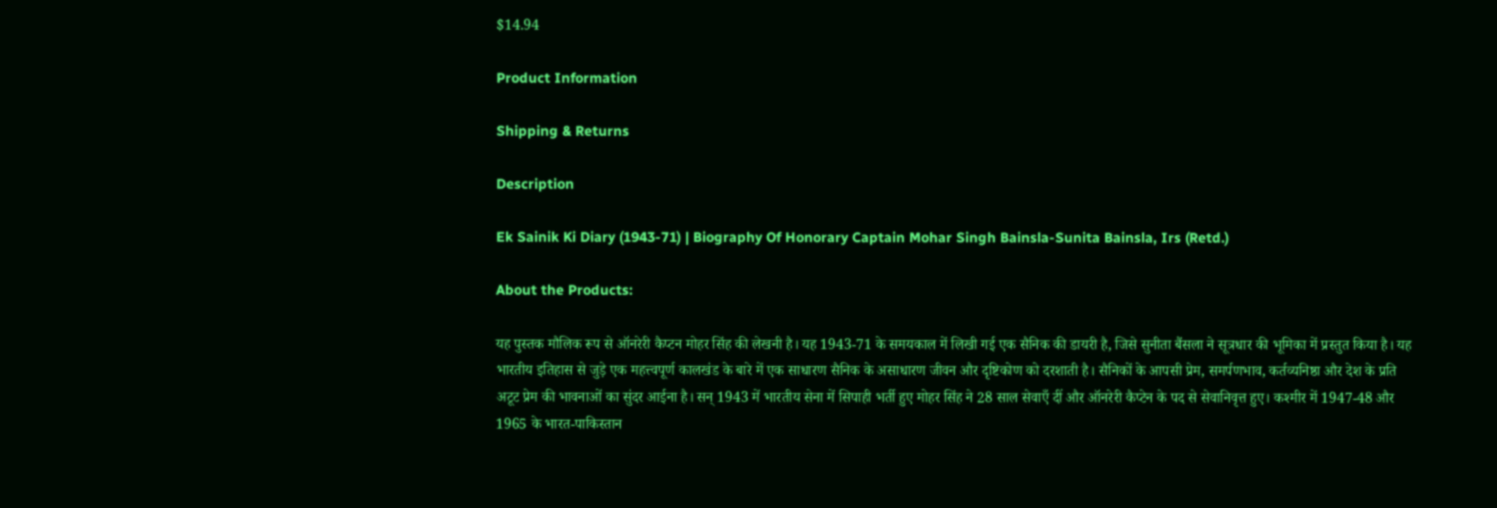$14.94

Product Information

Shipping & Returns

Description

Ek Sainik Ki Diary (1943-71) | Biography Of Honorary Captain Mohar Singh Bainsla-Sunita Bainsla, Irs (Retd.)

About the Products:

यह पुस्तक मौलिक रूप से ऑनरेरी कैप्टन मोहर सिंह की लेखनी है। यह 1943-71 के समयकाल में लिखी गई एक सैनिक की डायरी है, जिसे सुनीता बैंसला ने सूत्रधार की भूमिका में प्रस्तुत किया है। यह भारतीय इतिहास से जुड़े एक महत्त्वपूर्ण कालखंड के बारे में एक साधारण सैनिक के असाधारण जीवन और दृष्टिकोण को दरशाती है। सैनिकों के आपसी प्रेम, समर्पणभाव, कर्तव्यनिष्ठा और देश के प्रति अटूट प्रेम की भावनाओं का सुंदर आईना है। सन् 1943 में भारतीय सेना में सिपाही भर्ती हुए मोहर सिंह ने 28 साल सेवाएँ दीं और ऑनरेरी कैप्टेन के पद से सेवानिवृत्त हुए। कश्मीर में 1947-48 और 1965 के भारत-पाकिस्तान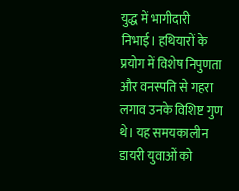युद्ध में भागीदारी निभाई। हथियारों के प्रयोग में विशेष निपुणता और वनस्पति से गहरा लगाव उनके विशिष्ट गुण थे। यह समयकालीन डायरी युवाओं को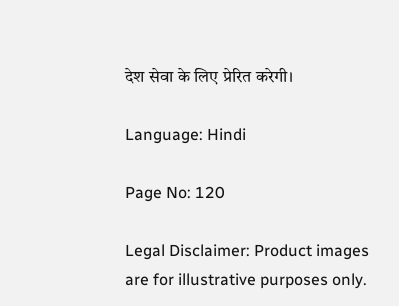देश सेवा के लिए प्रेरित करेगी।

Language: Hindi

Page No: 120

Legal Disclaimer: Product images are for illustrative purposes only.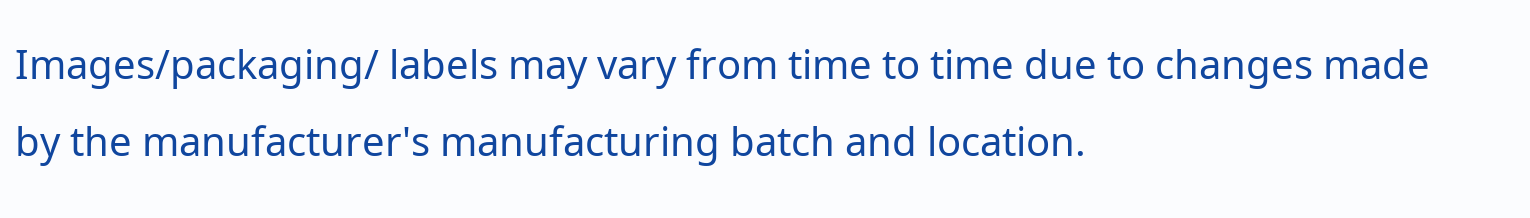Images/packaging/ labels may vary from time to time due to changes made by the manufacturer's manufacturing batch and location.